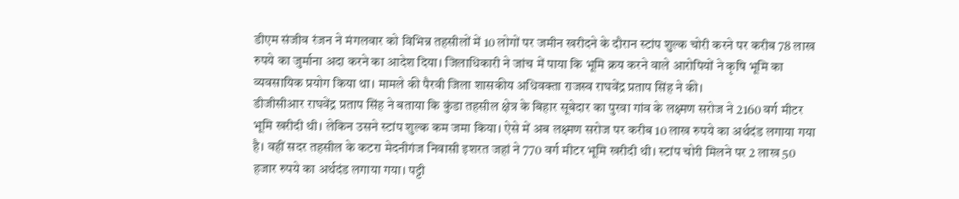डीएम संजीव रंजन ने मंगलवार को विभिन्न तहसीलों में 10 लोगों पर जमीन खरीदने के दौरान स्टांप शुल्क चोरी करने पर करीब 78 लाख रुपये का जुर्माना अदा करने का आदेश दिया। जिलाधिकारी ने जांच में पाया कि भूमि क्रय करने वाले आरोपियों ने कृषि भूमि का व्यवसायिक प्रयोग किया था। मामले की पैरवी जिला शासकीय अधिवक्ता राजस्व राघवेंद्र प्रताप सिंह ने की।
डीजीसीआर राघवेंद्र प्रताप सिंह ने बताया कि कुंडा तहसील क्षेत्र के बिहार सूबेदार का पुरवा गांव के लक्ष्मण सरोज ने 2160 वर्ग मीटर भूमि खरीदी थी। लेकिन उसने स्टांप शुल्क कम जमा किया। ऐसे में अब लक्ष्मण सरोज पर करीब 10 लाख रुपये का अर्थदंड लगाया गया है। वहीं सदर तहसील के कटरा मेदनीगंज निवासी इशरत जहां ने 770 वर्ग मीटर भूमि खरीदी थी। स्टांप चोरी मिलने पर 2 लाख 50 हजार रुपये का अर्थदंड लगाया गया। पट्टी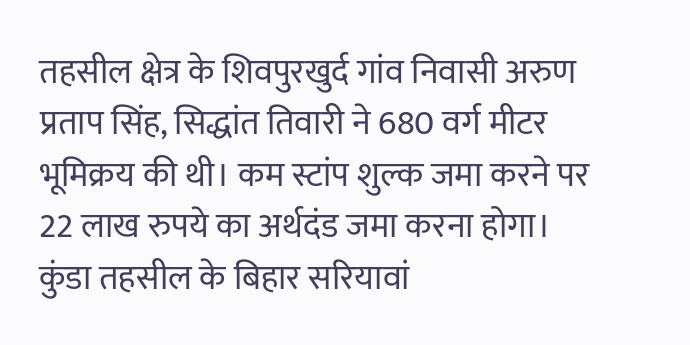तहसील क्षेत्र के शिवपुरखुर्द गांव निवासी अरुण प्रताप सिंह, सिद्धांत तिवारी ने 680 वर्ग मीटर भूमिक्रय की थी। कम स्टांप शुल्क जमा करने पर 22 लाख रुपये का अर्थदंड जमा करना होगा।
कुंडा तहसील के बिहार सरियावां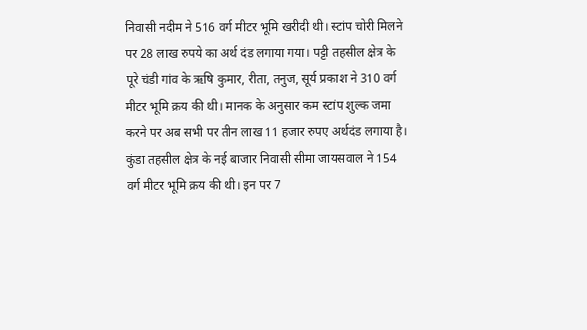निवासी नदीम ने 516 वर्ग मीटर भूमि खरीदी थी। स्टांप चोरी मिलने पर 28 लाख रुपये का अर्थ दंड लगाया गया। पट्टी तहसील क्षेत्र के पूरे चंडी गांव के ऋषि कुमार, रीता, तनुज, सूर्य प्रकाश ने 310 वर्ग मीटर भूमि क्रय की थी। मानक के अनुसार कम स्टांप शुल्क जमा करने पर अब सभी पर तीन लाख 11 हजार रुपए अर्थदंड लगाया है।
कुंडा तहसील क्षेत्र के नई बाजार निवासी सीमा जायसवाल ने 154 वर्ग मीटर भूमि क्रय की थी। इन पर 7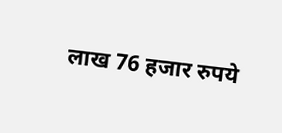लाख 76 हजार रुपये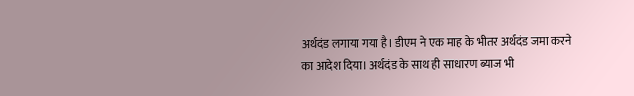अर्थदंड लगाया गया है। डीएम ने एक माह के भीतर अर्थदंड जमा करने का आदेश दिया। अर्थदंड के साथ ही साधारण ब्याज भी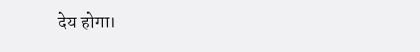देय होगा।